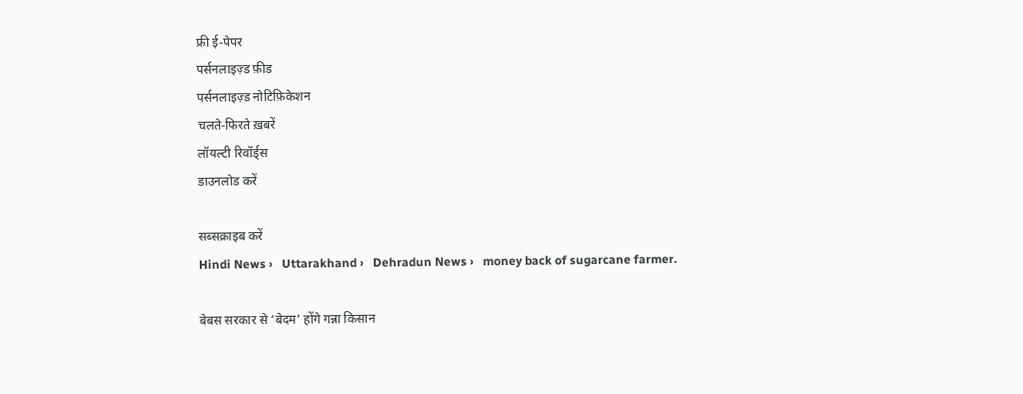फ्री ई-पेपर
पर्सनलाइज़्ड फ़ीड
पर्सनलाइज़्ड नोटिफ़िकेशन
चलते-फिरते ख़बरें
लॉयल्टी रिवॉर्ड्स
डाउनलोड करें

सब्सक्राइब करें
Hindi News ›   Uttarakhand ›   Dehradun News ›   money back of sugarcane farmer.

बेबस सरकार से ‘बेदम’ होंगे गन्ना किसान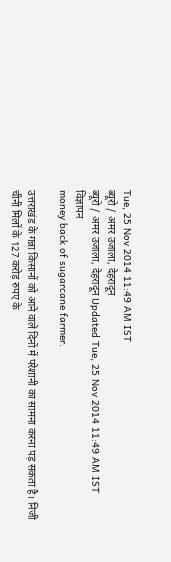Tue, 25 Nov 2014 11:49 AM IST
ब्यूरो / अमर उजाला, देहरादून
ब्यूरो / अमर उजाला, देहरादून Updated Tue, 25 Nov 2014 11:49 AM IST
विज्ञापन
money back of sugarcane farmer.

उत्तराखंड के गन्ना किसानों को आने वाले दिनों में परेशानी का सामना करना पड़ सकता है। निजी चीनी मिलों के 127 करोड़ रुपए के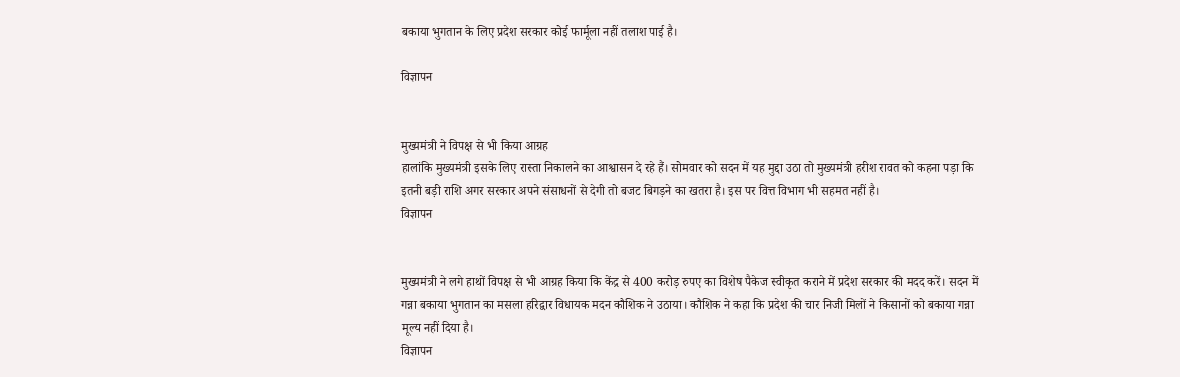बकाया भुगतान के लिए प्रदेश सरकार कोई फार्मूला नहीं तलाश पाई है।

विज्ञापन


मुख्यमंत्री ने विपक्ष से भी किया आग्रह
हालांकि मुख्यमंत्री इसके लिए रास्ता निकालने का आश्वासन दे रहे हैं। सोमवार को सदन में यह मुद्दा उठा तो मुख्यमंत्री हरीश रावत को कहना पड़ा कि इतनी बड़ी राशि अगर सरकार अपने संसाधनों से देगी तो बजट बिगड़ने का खतरा है। इस पर वित्त विभाग भी सहमत नहीं है।
विज्ञापन


मुख्यमंत्री ने लगे हाथों विपक्ष से भी आग्रह किया कि केंद्र से 400 करोड़ रुपए का विशेष पैकेज स्वीकृत कराने में प्रदेश सरकार की मदद करें। सदन में गन्ना बकाया भुगतान का मसला हरिद्वार विधायक मदन कौशिक ने उठाया। कौशिक ने कहा कि प्रदेश की चार निजी मिलों ने किसानों को बकाया गन्ना मूल्य नहीं दिया है।
विज्ञापन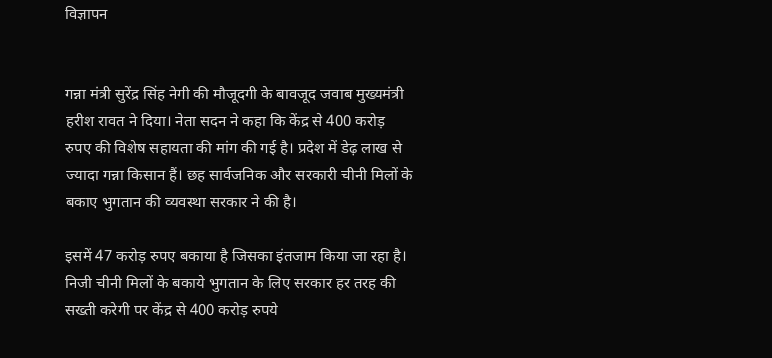विज्ञापन


गन्ना मंत्री सुरेंद्र सिंह नेगी की मौजूदगी के बावजूद जवाब मुख्यमंत्री हरीश रावत ने दिया। नेता सदन ने कहा कि केंद्र से 400 करोड़ रुपए की विशेष सहायता की मांग की गई है। प्रदेश में डेढ़ लाख से ज्यादा गन्ना किसान हैं। छह सार्वजनिक और सरकारी चीनी मिलों के बकाए भुगतान की व्यवस्था सरकार ने की है।

इसमें 47 करोड़ रुपए बकाया है जिसका इंतजाम किया जा रहा है। निजी चीनी मिलों के बकाये भुगतान के लिए सरकार हर तरह की सख्ती करेगी पर केंद्र से 400 करोड़ रुपये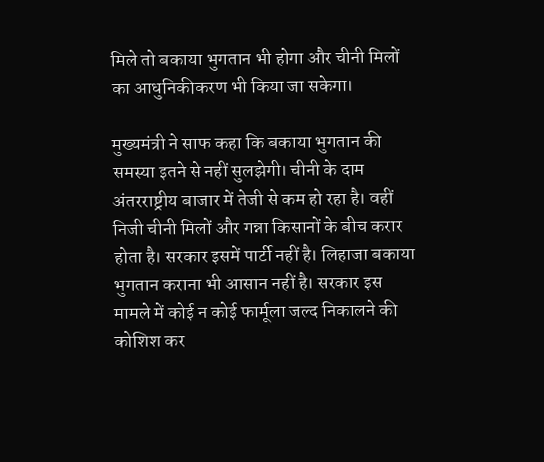मिले तो बकाया भुगतान भी होगा और चीनी मिलों का आधुनिकीकरण भी किया जा सकेगा।

मुख्यमंत्री ने साफ कहा कि बकाया भुगतान की समस्या इतने से नहीं सुलझेगी। चीनी के दाम अंतरराष्ट्रीय बाजार में तेजी से कम हो रहा है। वहीं निजी चीनी मिलों और गन्ना किसानों के बीच करार होता है। सरकार इसमें पार्टी नहीं है। लिहाजा बकाया भुगतान कराना भी आसान नहीं है। सरकार इस मामले में कोई न कोई फार्मूला जल्द निकालने की कोशिश कर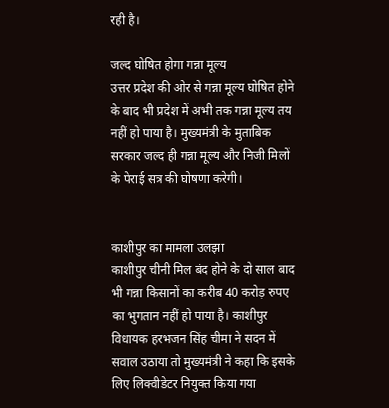रही है।

जल्द घोषित होगा गन्ना मूल्य
उत्तर प्रदेश की ओर से गन्ना मूल्य घोषित होने के बाद भी प्रदेश में अभी तक गन्ना मूल्य तय नहीं हो पाया है। मुख्यमंत्री के मुताबिक सरकार जल्द ही गन्ना मूल्य और निजी मिलों के पेराई सत्र की घोषणा करेगी।


काशीपुर का मामला उलझा
काशीपुर चीनी मिल बंद होने के दो साल बाद भी गन्ना किसानों का करीब 40 करोड़ रुपए का भुगतान नहीं हो पाया है। काशीपुर विधायक हरभजन सिंह चीमा ने सदन में सवाल उठाया तो मुख्यमंत्री ने कहा कि इसके लिए लिक्वीडेटर नियुक्त किया गया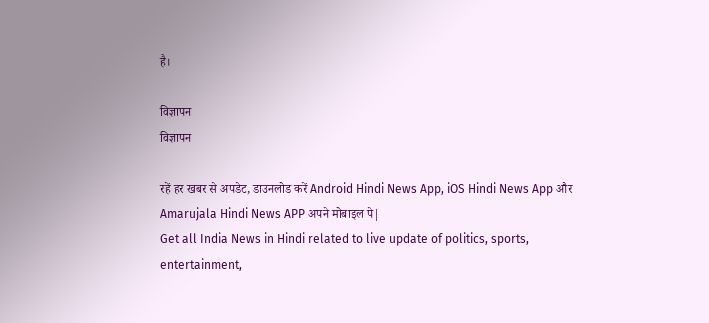है।

विज्ञापन
विज्ञापन

रहें हर खबर से अपडेट, डाउनलोड करें Android Hindi News App, iOS Hindi News App और Amarujala Hindi News APP अपने मोबाइल पे|
Get all India News in Hindi related to live update of politics, sports, entertainment,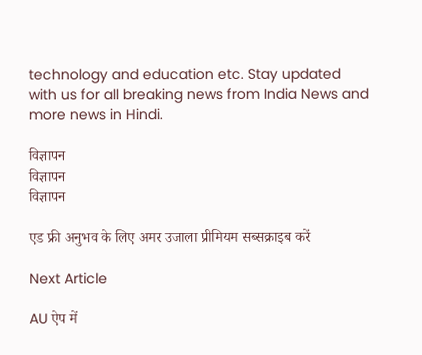technology and education etc. Stay updated with us for all breaking news from India News and more news in Hindi.

विज्ञापन
विज्ञापन
विज्ञापन

एड फ्री अनुभव के लिए अमर उजाला प्रीमियम सब्सक्राइब करें

Next Article

AU ऐप में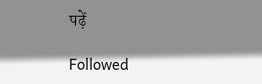पढ़ें

Followed